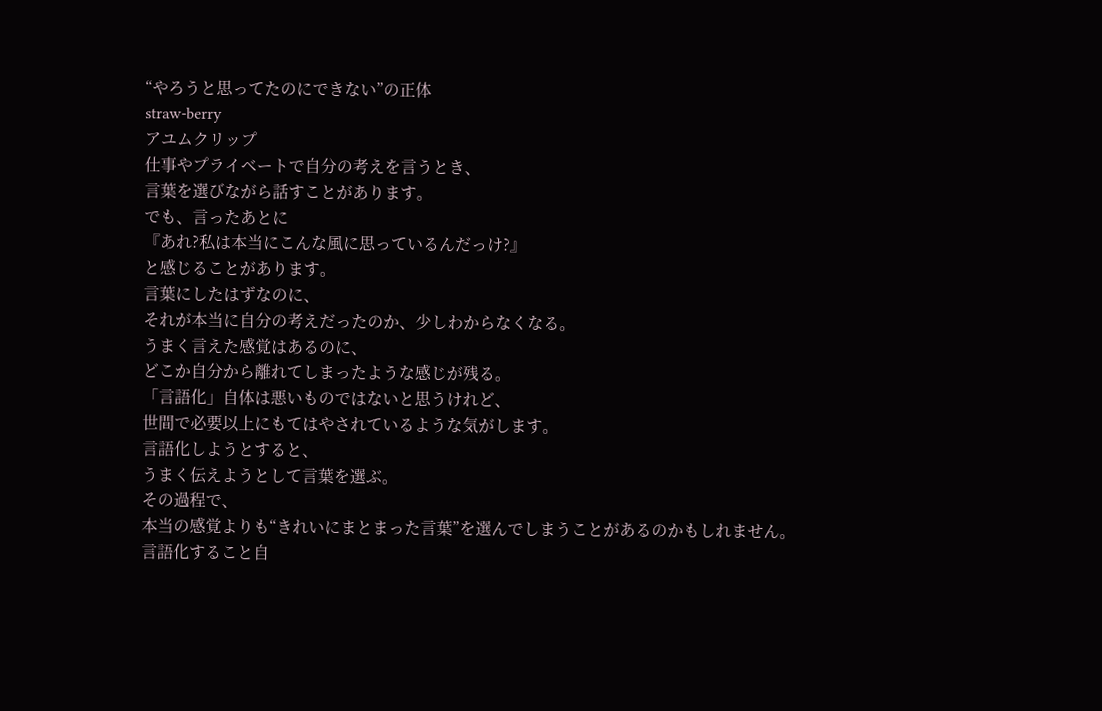“やろうと思ってたのにできない”の正体
straw-berry
アユムクリップ
仕事やプライベートで自分の考えを言うとき、
言葉を選びながら話すことがあります。
でも、言ったあとに
『あれ?私は本当にこんな風に思っているんだっけ?』
と感じることがあります。
言葉にしたはずなのに、
それが本当に自分の考えだったのか、少しわからなくなる。
うまく言えた感覚はあるのに、
どこか自分から離れてしまったような感じが残る。
「言語化」自体は悪いものではないと思うけれど、
世間で必要以上にもてはやされているような気がします。
言語化しようとすると、
うまく伝えようとして言葉を選ぶ。
その過程で、
本当の感覚よりも“きれいにまとまった言葉”を選んでしまうことがあるのかもしれません。
言語化すること自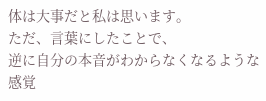体は大事だと私は思います。
ただ、言葉にしたことで、
逆に自分の本音がわからなくなるような感覚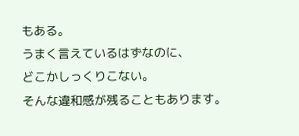もある。
うまく言えているはずなのに、
どこかしっくりこない。
そんな違和感が残ることもあります。